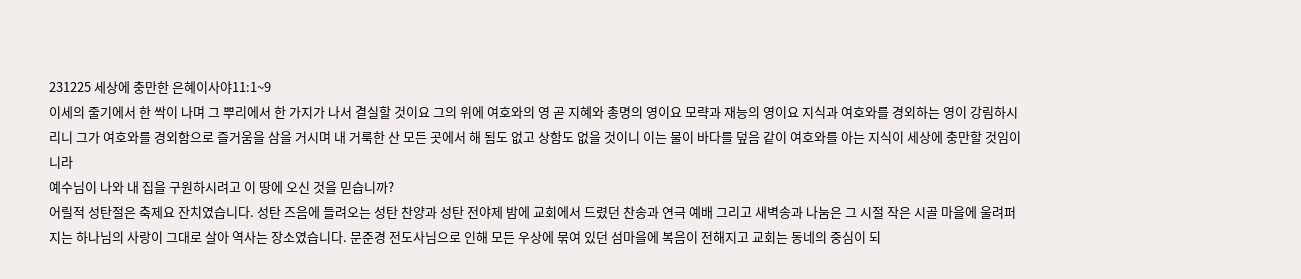231225 세상에 충만한 은혜이사야11:1~9
이세의 줄기에서 한 싹이 나며 그 뿌리에서 한 가지가 나서 결실할 것이요 그의 위에 여호와의 영 곧 지혜와 총명의 영이요 모략과 재능의 영이요 지식과 여호와를 경외하는 영이 강림하시리니 그가 여호와를 경외함으로 즐거움을 삼을 거시며 내 거룩한 산 모든 곳에서 해 됨도 없고 상함도 없을 것이니 이는 물이 바다를 덮음 같이 여호와를 아는 지식이 세상에 충만할 것임이니라
예수님이 나와 내 집을 구원하시려고 이 땅에 오신 것을 믿습니까?
어릴적 성탄절은 축제요 잔치였습니다. 성탄 즈음에 들려오는 성탄 찬양과 성탄 전야제 밤에 교회에서 드렸던 찬송과 연극 예배 그리고 새벽송과 나눔은 그 시절 작은 시골 마을에 울려퍼지는 하나님의 사랑이 그대로 살아 역사는 장소였습니다. 문준경 전도사님으로 인해 모든 우상에 묶여 있던 섬마을에 복음이 전해지고 교회는 동네의 중심이 되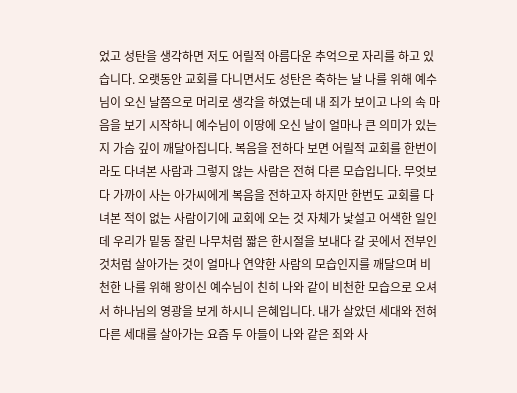었고 성탄을 생각하면 저도 어릴적 아름다운 추억으로 자리를 하고 있습니다. 오랫동안 교회를 다니면서도 성탄은 축하는 날 나를 위해 예수님이 오신 날쯤으로 머리로 생각을 하였는데 내 죄가 보이고 나의 속 마음을 보기 시작하니 예수님이 이땅에 오신 날이 얼마나 큰 의미가 있는지 가슴 깊이 깨달아집니다. 복음을 전하다 보면 어릴적 교회를 한번이라도 다녀본 사람과 그렇지 않는 사람은 전혀 다른 모습입니다. 무엇보다 가까이 사는 아가씨에게 복음을 전하고자 하지만 한번도 교회를 다녀본 적이 없는 사람이기에 교회에 오는 것 자체가 낯설고 어색한 일인데 우리가 밑동 잘린 나무처럼 짧은 한시절을 보내다 갈 곳에서 전부인 것처럼 살아가는 것이 얼마나 연약한 사람의 모습인지를 깨달으며 비천한 나를 위해 왕이신 예수님이 친히 나와 같이 비천한 모습으로 오셔서 하나님의 영광을 보게 하시니 은혜입니다. 내가 살았던 세대와 전혀 다른 세대를 살아가는 요즘 두 아들이 나와 같은 죄와 사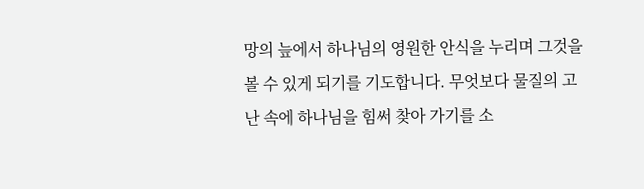망의 늪에서 하나님의 영원한 안식을 누리며 그것을 볼 수 있게 되기를 기도합니다. 무엇보다 물질의 고난 속에 하나님을 힘써 찾아 가기를 소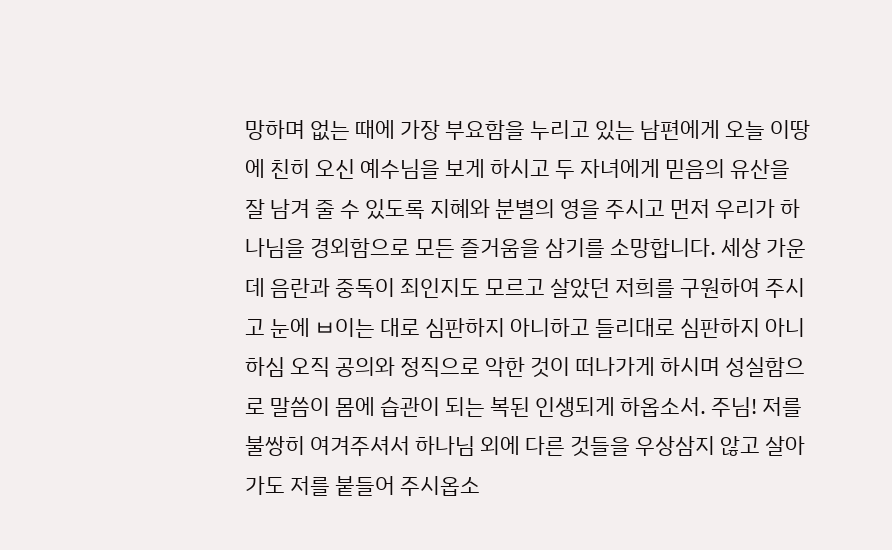망하며 없는 때에 가장 부요함을 누리고 있는 남편에게 오늘 이땅에 친히 오신 예수님을 보게 하시고 두 자녀에게 믿음의 유산을 잘 남겨 줄 수 있도록 지혜와 분별의 영을 주시고 먼저 우리가 하나님을 경외함으로 모든 즐거움을 삼기를 소망합니다. 세상 가운데 음란과 중독이 죄인지도 모르고 살았던 저희를 구원하여 주시고 눈에 ㅂ이는 대로 심판하지 아니하고 들리대로 심판하지 아니하심 오직 공의와 정직으로 악한 것이 떠나가게 하시며 성실함으로 말씀이 몸에 습관이 되는 복된 인생되게 하옵소서. 주님! 저를 불쌍히 여겨주셔서 하나님 외에 다른 것들을 우상삼지 않고 살아가도 저를 붙들어 주시옵소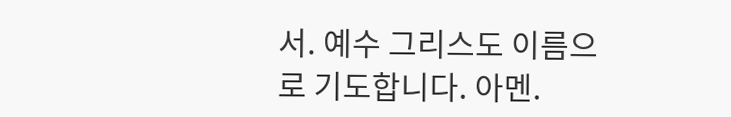서. 예수 그리스도 이름으로 기도합니다. 아멘.